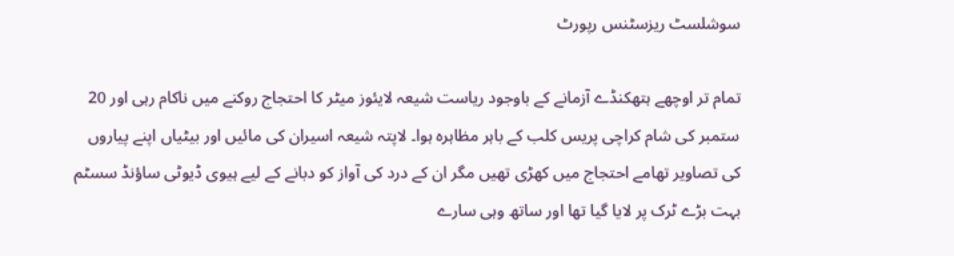سوشلسٹ ریزسٹنس رپورٹ

تمام تر اوچھے ہتھکنڈے آزمانے کے باوجود ریاست شیعہ لایئوز میٹر کا احتجاج روکنے میں ناکام رہی اور 20 ستمبر کی شام کراچی پریس کلب کے باہر مظاہرہ ہوا۔ لاپتہ شیعہ اسیران کی مائیں اور بیٹیاں اپنے پیاروں کی تصاویر تھامے احتجاج میں کھڑی تھیں مگر ان کے درد کی آواز کو دبانے کے لیے ہیوی ڈیوٹی ساؤنڈ سسٹم بہت بڑے ٹرک پر لایا گیا تھا اور ساتھ وہی سارے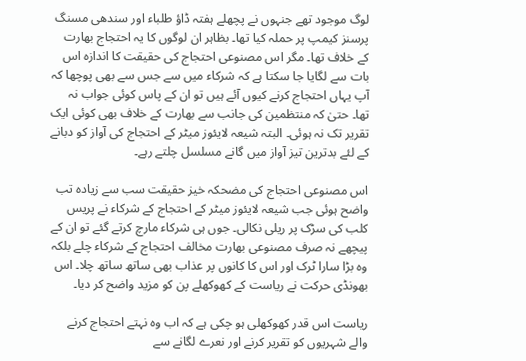لوگ موجود تھے جنہوں نے پچھلے ہفتہ ڈاؤ طلباء اور سندھی مسنگ پرسنز کیمپ پر حملہ کیا تھا۔ بظاہر ان لوگوں کا یہ احتجاج بھارت کے خلاف تھا۔ مگر اس مصنوعی احتجاج کی حقیقت کا اندازہ اس بات سے لگایا جا سکتا ہے کہ شرکاء میں سے جس سے بھی پوچھا کہ آپ یہاں احتجاج کرنے کیوں آئے ہیں تو ان کے پاس کوئی جواب نہ تھا۔ حتیٰ کہ منتظمین کی جانب سے بھارت کے خلاف بھی کوئی ایک تقریر تک نہ ہوئی۔ البتہ شیعہ لایئوز میٹر کے احتجاج کی آواز کو دبانے کے لئے بدترین تیز آواز میں گانے مسلسل چلتے رہے۔

اس مصنوعی احتجاج کی مضحکہ خیز حقیقت سب سے زیادہ تب واضح ہوئی جب شیعہ لایئوز میٹر کے احتجاج کے شرکاء نے پریس کلب کی سڑک پر ریلی نکالی۔ جوں ہی شرکاء مارچ کرتے گئے تو ان کے پیچھے نہ صرف مصنوعی بھارت مخالف احتجاج کے شرکاء چلے بلکہ وہ بڑا سارا ٹرک اور اس کا کانوں پر عذاب بھی ساتھ ساتھ چلا۔ اس بھونڈی حرکت نے ریاست کے کھوکھلے پن کو مزید واضح کر دیا۔

ریاست اس قدر کھوکھلی ہو چکی ہے کہ اب وہ نہتے احتجاج کرنے والے شہریوں کو تقریر کرنے اور نعرے لگانے سے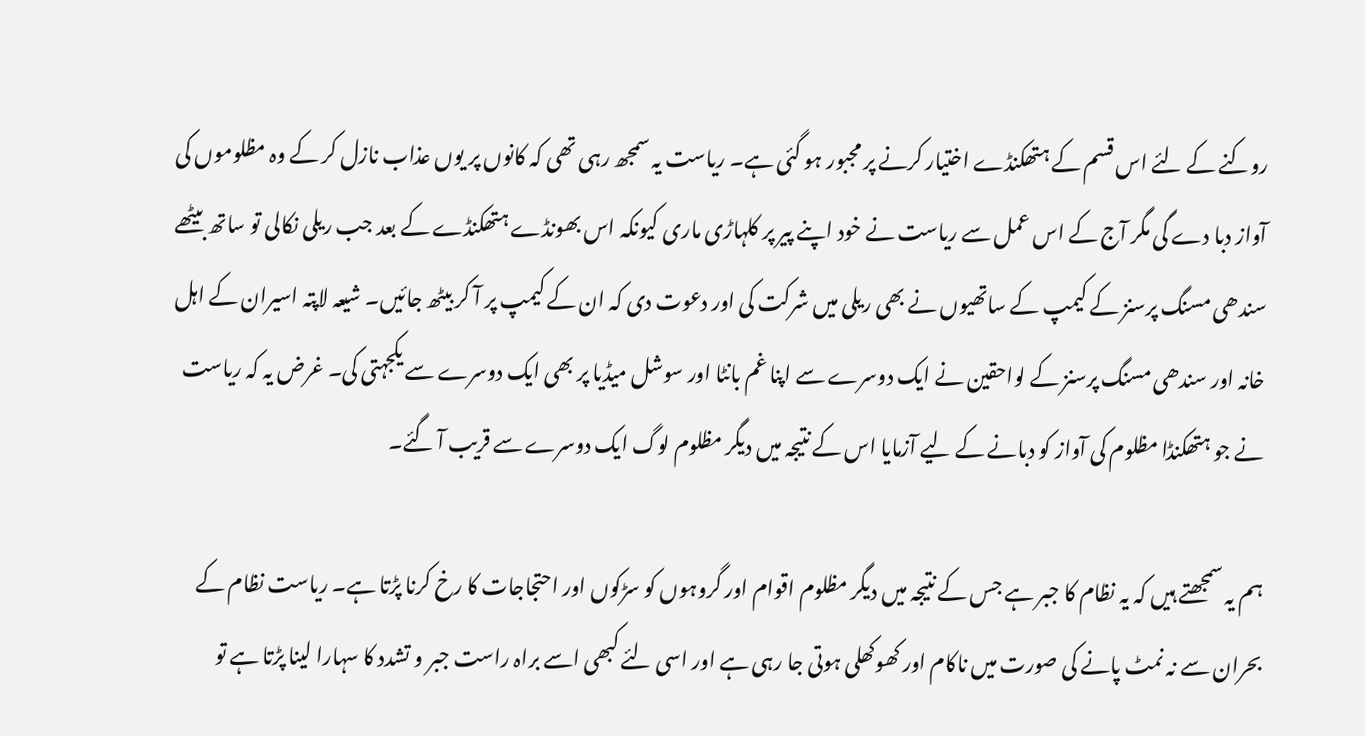روکنے کے لئے اس قسم کے ہتھکنڈے اختیار کرنے پر مجبور ہو گئی ہے۔ ریاست یہ سمجھ رہی تھی کہ کانوں پر یوں عذاب نازل کر کے وہ مظلوموں کی آواز دبا دے گی مگر آج کے اس عمل سے ریاست نے خود اپنے پیر پر کلہاڑی ماری کیونکہ اس بھونڈے ہتھکنڈے کے بعد جب ریلی نکالی تو ساتھ بیٹھے سندھی مسنگ پرسنز کے کیمپ کے ساتھیوں نے بھی ریلی میں شرکت کی اور دعوت دی کہ ان کے کیمپ پر آ کر بیٹھ جائیں۔ شیعہ لاپتہ اسیران کے اہل خانہ اور سندھی مسنگ پرسنز کے لواحقین نے ایک دوسرے سے اپنا غم بانٹا اور سوشل میڈیا پر بھی ایک دوسرے سے یکجہتی کی۔ غرض یہ کہ ریاست نے جو ہتھکنڈا مظلوم کی آواز کو دبانے کے لیے آزمایا اس کے نتیجہ میں دیگر مظلوم لوگ ایک دوسرے سے قریب آ گئے۔

ہم یہ سمجھتے ہیں کہ یہ نظام کا جبر ہے جس کے نتیجہ میں دیگر مظلوم اقوام اور گروہوں کو سڑکوں اور احتجاجات کا رخ کرنا پڑتا ہے۔ ریاست نظام کے بحران سے نہ نمٹ پانے کی صورت میں ناکام اور کھوکھلی ہوتی جا رہی ہے اور اسی لئے کبھی اسے براہ راست جبر و تشدد کا سہارا لینا پڑتا ہے تو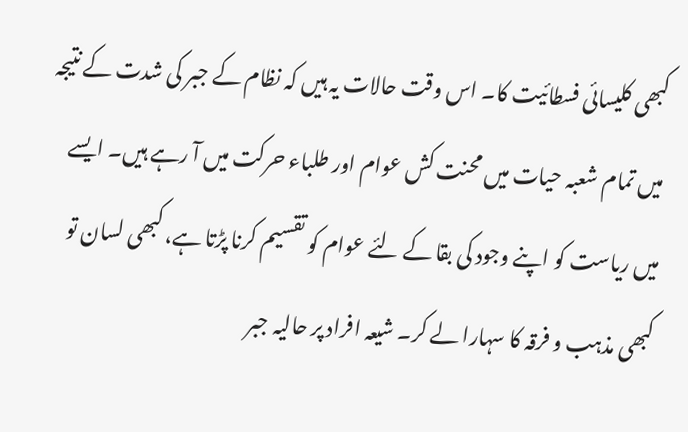کبھی کلیسائی فسطائیت کا۔ اس وقت حالات یہ ہیں کہ نظام کے جبر کی شدت کے نتیجہ میں تمام شعبہ حیات میں محنت کش عوام اور طلباء حرکت میں آ رہے ہیں۔ ایسے میں ریاست کو اپنے وجود کی بقا کے لئے عوام کو تقسیم کرنا پڑتا ہے، کبھی لسان تو کبھی مذہب و فرقہ کا سہارا لے کر۔ شیعہ افراد پر حالیہ جبر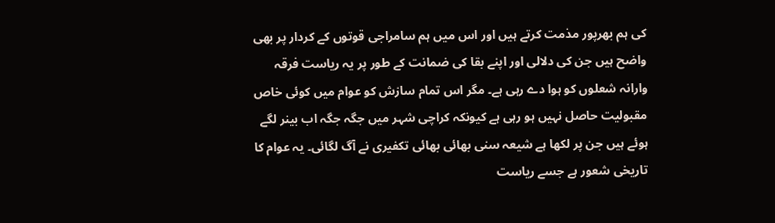کی ہم بھرپور مذمت کرتے ہیں اور اس میں ہم سامراجی قوتوں کے کردار پر بھی واضح ہیں جن کی دلالی اور اپنے بقا کی ضمانت کے طور پر یہ ریاست فرقہ وارانہ شعلوں کو ہوا دے رہی ہے۔ مگر اس تمام سازش کو عوام میں کوئی خاص مقبولیت حاصل نہیں ہو رہی ہے کیونکہ کراچی شہر میں جگہ جگہ اب بینر لگے ہوئے ہیں جن پر لکھا ہے شیعہ سنی بھائی بھائی تکفیری نے آگ لگائی۔ یہ عوام کا تاریخی شعور ہے جسے ریاست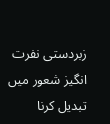زبردستی نفرت انگیز شعور میں تبدیل کرنا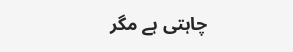چاہتی ہے مگر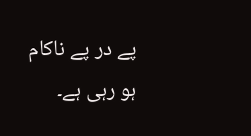پے در پے ناکام ہو رہی ہے۔